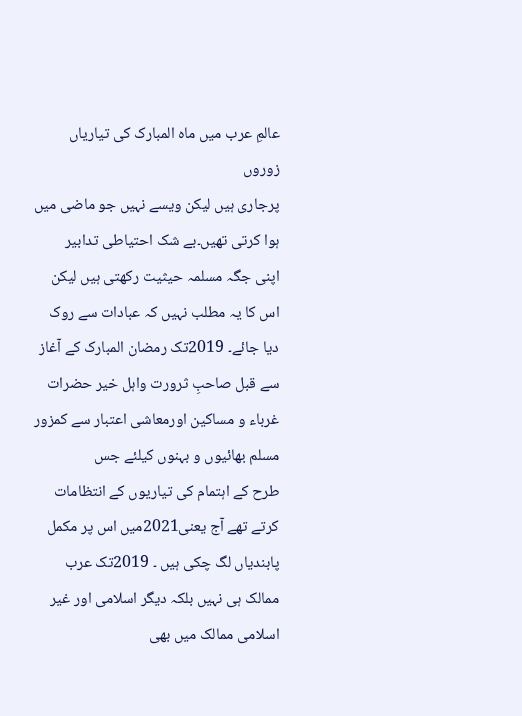عالمِ عرب میں ماہ المبارک کی تیاریاں زوروں
پرجاری ہیں لیکن ویسے نہیں جو ماضی میں ہوا کرتی تھیں۔بے شک احتیاطی تدابیر
اپنی جگہ مسلمہ حیثیت رکھتی ہیں لیکن اس کا یہ مطلب نہیں کہ عبادات سے روک
دیا جائے۔ 2019تک رمضان المبارک کے آغاز سے قبل صاحبِ ثرورت واہل خیر حضرات
غرباء و مساکین اورمعاشی اعتبار سے کمزور مسلم بھائیوں و بہنوں کیلئے جس
طرح کے اہتمام کی تیاریوں کے انتظامات کرتے تھے آج یعنی2021میں اس پر مکمل
پابندیاں لگ چکی ہیں ۔ 2019تک عرب ممالک ہی نہیں بلکہ دیگر اسلامی اور غیر
اسلامی ممالک میں بھی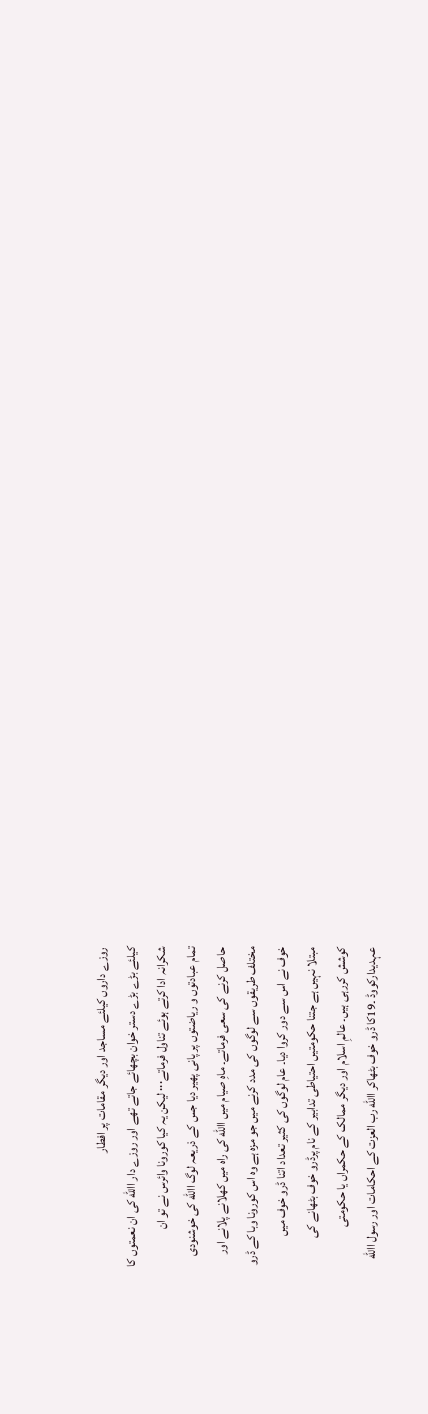روزے داروں کیلئے مساجد اور دیگر مقامات پر افطار
کیلئے بڑے بڑے دستر خوان بچھائے جاتے تھے اور روزے دار االله کی ان نعمتوں کا
شکرانہ ادا کرتے ہوئے تناول فرماتے۰۰۰ لیکن یہ کیا کورونا وائرس نے تو ان
تمام عبادتوں و ریاضتوں پر پانی پھیر دیا جس کے ذریعہ لوگ االله کی خوشنودی
حاصل کرنے کی سعی فرماتے۔ ماہِ صیام میں االله کی راہ میں کھلانے پلانے اور
مختلف طریقوں سے لوگوں کی مدد کرنے میں جو مزہ ہے وہ اس کورونا وبا کے ڈرو
خوف نے اس سے دور کروا دیا۔ عام لوگوں کی کثیر تعداد اتنا ڈرو خوف میں
مبتلا نہیں ہے جتنا حکومتیں احتیاطی تدابیر کے نام پرڈرو خوف بٹھانے کی
کوشش کررہی ہیں۔ عالمِ اسلام اور دیگر ممالک کے حکمراں یا حکومتی
عہدیدارکووڈ ۔19کا ڈرو خوف بٹھاکر االله رب العزت کے احکامات اور رسول االله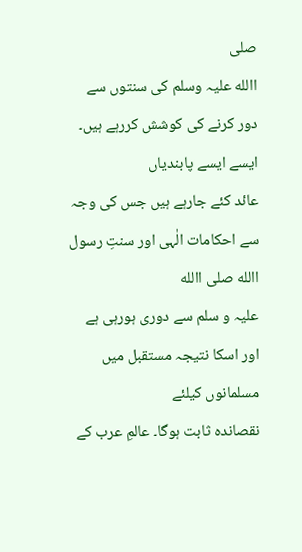صلی
االله علیہ وسلم کی سنتوں سے دور کرنے کی کوشش کررہے ہیں۔ ایسے ایسے پابندیاں
عائد کئے جارہے ہیں جس کی وجہ سے احکامات الٰہی اور سنتِ رسول االله صلی االله
علیہ و سلم سے دوری ہورہی ہے اور اسکا نتیجہ مستقبل میں مسلمانوں کیلئے
نقصاندہ ثابت ہوگا۔ عالمِ عرب کے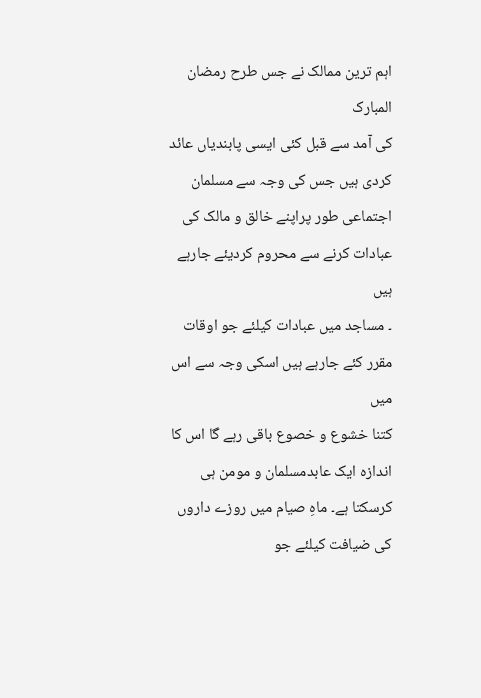اہم ترین ممالک نے جس طرح رمضان المبارک
کی آمد سے قبل کئی ایسی پابندیاں عائد کردی ہیں جس کی وجہ سے مسلمان
اجتماعی طور پراپنے خالق و مالک کی عبادات کرنے سے محروم کردیئے جارہے ہیں
۔ مساجد میں عبادات کیلئے جو اوقات مقرر کئے جارہے ہیں اسکی وجہ سے اس میں
کتنا خشوع و خصوع باقی رہے گا اس کا اندازہ ایک عابدمسلمان و مومن ہی
کرسکتا ہے۔ ماہِ صیام میں روزے داروں کی ضیافت کیلئے جو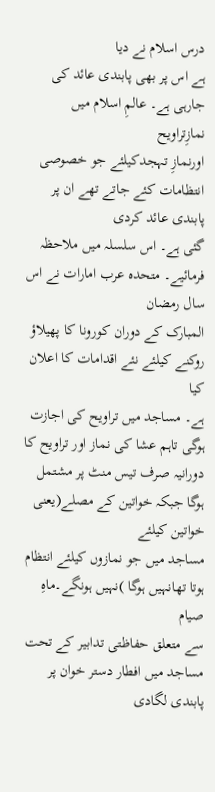درس اسلام نے دیا
ہے اس پر بھی پابندی عائد کی جارہی ہے۔ عالمِ اسلام میں نمازِتراویح
اورنمازِ تہجدکیلئے جو خصوصی انتظامات کئے جاتے تھے ان پر پابندی عائد کردی
گئی ہے۔ اس سلسلہ میں ملاحظہ فرمائیے۔ متحدہ عرب امارات نے اس سال رمضان
المبارک کے دوران کورونا کا پھیلاؤ روکنے کیلئے نئے اقدامات کا اعلان کیا
ہے۔ مساجد میں تراویح کی اجازت ہوگی تاہم عشا کی نماز اور تراویح کا
دورانیہ صرف تیس منٹ پر مشتمل ہوگا جبکہ خواتین کے مصلے(یعنی خواتین کیلئے
مساجد میں جو نمازوں کیلئے انتظام ہوتا تھانہیں ہوگا )نہیں ہونگے۔ماہِ صیام
سے متعلق حفاظتی تدابیر کے تحت مساجد میں افطار دستر خوان پر پابندی لگادی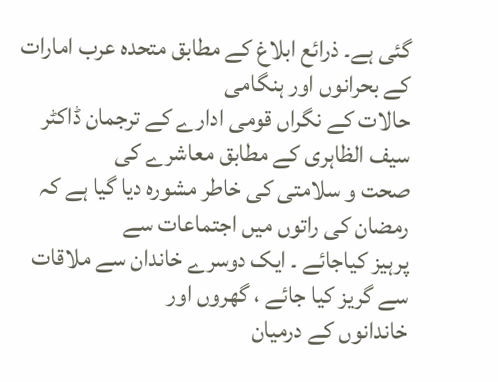گئی ہے۔ ذرائع ابلاغ کے مطابق متحدہ عرب امارات کے بحرانوں اور ہنگامی
حالات کے نگراں قومی ادارے کے ترجمان ڈاکٹر سیف الظاہری کے مطابق معاشرے کی
صحت و سلامتی کی خاطر مشورہ دیا گیا ہے کہ رمضان کی راتوں میں اجتماعات سے
پرہیز کیاجائے ۔ ایک دوسرے خاندان سے ملاقات سے گریز کیا جائے ، گھروں اور
خاندانوں کے درمیان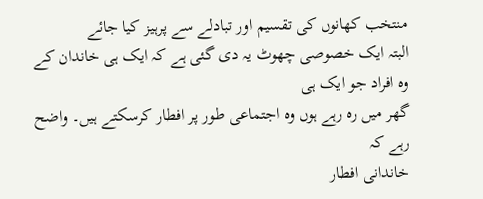منتخب کھانوں کی تقسیم اور تبادلے سے پرہیز کیا جائے
البتہ ایک خصوصی چھوٹ یہ دی گئی ہے کہ ایک ہی خاندان کے وہ افراد جو ایک ہی
گھر میں رہ رہے ہوں وہ اجتماعی طور پر افطار کرسکتے ہیں۔ واضح رہے کہ
خاندانی افطار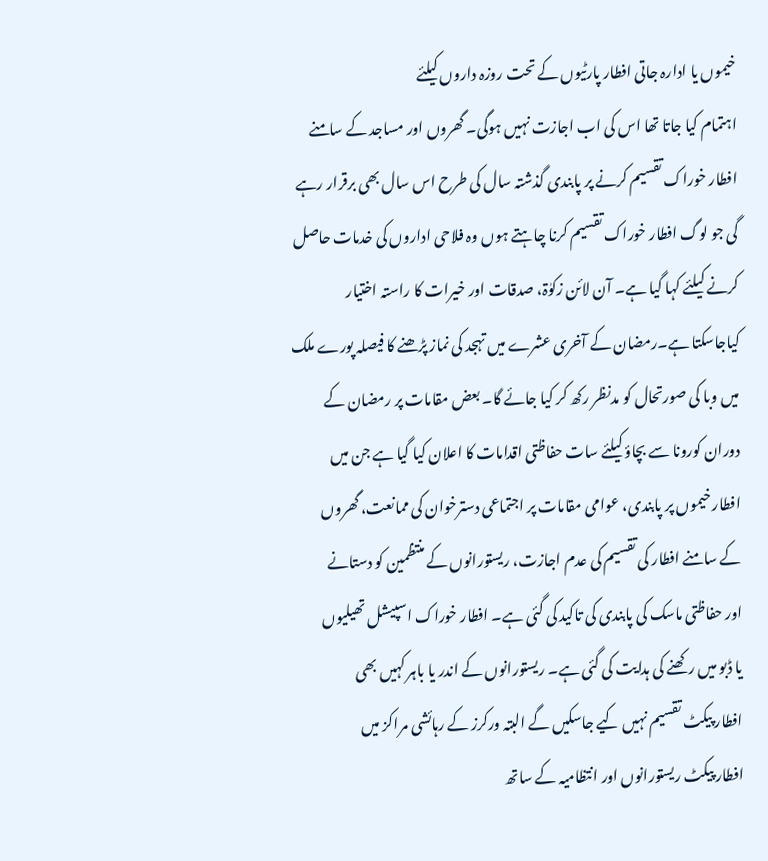خیموں یا ادارہ جاتی افطار پارٹیوں کے تحت روزہ داروں کیلئے
اہتمام کیا جاتا تھا اس کی اب اجازت نہیں ہوگی۔ گھروں اور مساجد کے سامنے
افطار خوراک تقسیم کرنے پر پابندی گذشتہ سال کی طرح اس سال بھی برقرار رہے
گی جو لوگ افطار خوراک تقسیم کرنا چاہتے ہوں وہ فلاحی اداروں کی خدمات حاصل
کرنے کیلئے کہا گیا ہے۔ آن لائن زکوٰۃ، صدقات اور خیرات کا راستہ اختیار
کیاجاسکتا ہے۔رمضان کے آخری عشرے میں تہجد کی نماز پڑھنے کا فیصلہ پورے ملک
میں وبا کی صورتحال کو مدنظر رکھ کر کیا جائے گا۔ بعض مقامات پر رمضان کے
دوران کورونا سے بچاؤ کیلئے سات حفاظتی اقدامات کا اعلان کیا گیا ہے جن میں
افطار خیموں پر پابندی، عوامی مقامات پر اجتماعی دسترخوان کی ممانعت، گھروں
کے سامنے افطار کی تقسیم کی عدم اجازت، ریستورانوں کے منتظمین کو دستانے
اور حفاظتی ماسک کی پابندی کی تاکید کی گئی ہے۔ افطار خوراک اسپیشل تھیلیوں
یا ڈبو میں رکھنے کی ہدایت کی گئی ہے۔ ریستورانوں کے اندر یا باہر کہیں بھی
افطار پیکٹ تقسیم نہیں کیے جاسکیں گے البتہ ورکرز کے رہائشی مراکز میں
افطار پیکٹ ریستورانوں اور انتظامیہ کے ساتھ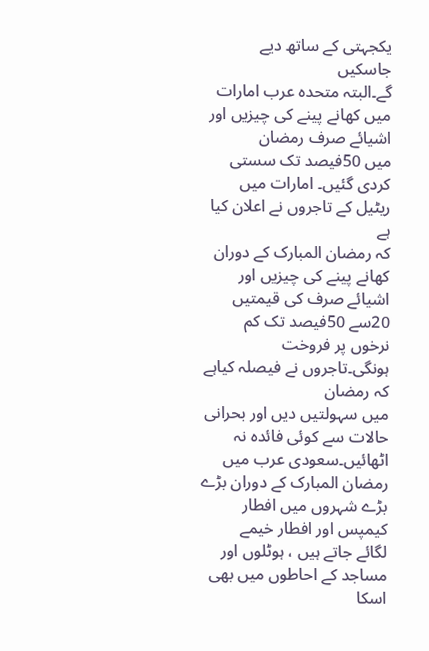یکجہتی کے ساتھ دیے جاسکیں
گے۔البتہ متحدہ عرب امارات میں کھانے پینے کی چیزیں اور اشیائے صرف رمضان
میں 50فیصد تک سستی کردی گئیں۔ امارات میں ریٹیل کے تاجروں نے اعلان کیا ہے
کہ رمضان المبارک کے دوران کھانے پینے کی چیزیں اور اشیائے صرف کی قیمتیں
20سے 50فیصد تک کم نرخوں پر فروخت ہونگی۔تاجروں نے فیصلہ کیاہے کہ رمضان
میں سہولتیں دیں اور بحرانی حالات سے کوئی فائدہ نہ اٹھائیں۔سعودی عرب میں
رمضان المبارک کے دوران بڑے بڑے شہروں میں افطار کیمپس اور افطار خیمے
لگائے جاتے ہیں ، ہوٹلوں اور مساجد کے احاطوں میں بھی اسکا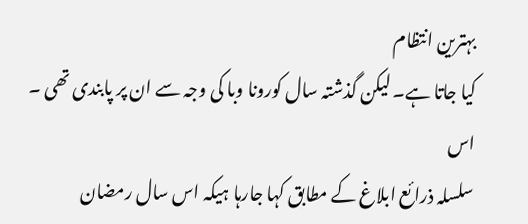بہترین انتظام
کیا جاتا ہے۔ لیکن گذشتہ سال کورونا وبا کی وجہ سے ان پر پابندی تھی ۔ اس
سلسلہ ذرائع ابلاغ کے مطابق کہا جارہا ہیکہ اس سال رمضان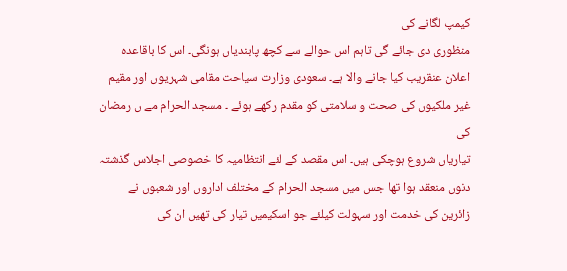کیمپ لگانے کی
منظوری دی جائے گی تاہم اس حوالے سے کچھ پابندیاں ہونگی۔ اس کا باقاعدہ
اعلان عنقریب کیا جانے والا ہے۔ سعودی وزارت سیاحت مقامی شہریوں اور مقیم
غیر ملکیوں کی صحت و سلامتی کو مقدم رکھے ہوئے ۔ مسجد الحرام مے ں رمضان کی
تیاریاں شروع ہوچکی ہیں۔ اس مقصد کے لئے انتظامیہ کا خصوصی اجلاس گذشتہ
دنوں منعقد ہوا تھا جس میں مسجد الحرام کے مختلف اداروں اور شعبوں نے
زائرین کی خدمت اور سہولت کیلئے جو اسکیمیں تیار کی تھیں ان کی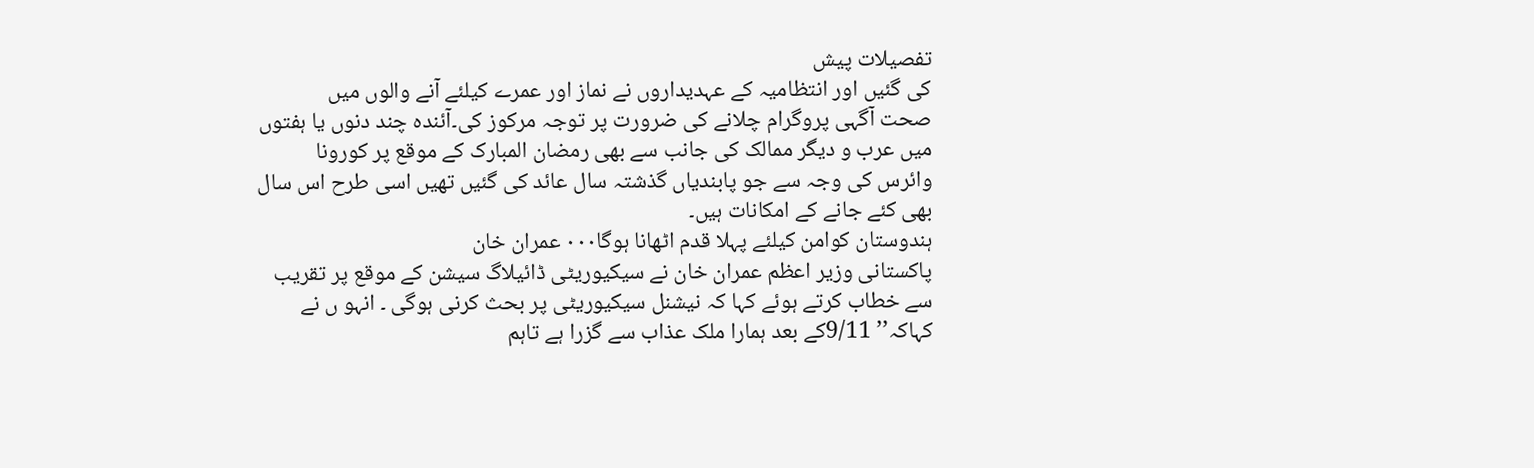تفصیلات پیش
کی گئیں اور انتظامیہ کے عہدیداروں نے نماز اور عمرے کیلئے آنے والوں میں
صحت آگہی پروگرام چلانے کی ضرورت پر توجہ مرکوز کی۔آئندہ چند دنوں یا ہفتوں
میں عرب و دیگر ممالک کی جانب سے بھی رمضان المبارک کے موقع پر کورونا
وائرس کی وجہ سے جو پابندیاں گذشتہ سال عائد کی گئیں تھیں اسی طرح اس سال
بھی کئے جانے کے امکانات ہیں۔
ہندوستان کوامن کیلئے پہلا قدم اٹھانا ہوگا۰۰۰ عمران خان
پاکستانی وزیر اعظم عمران خان نے سیکیوریٹی ڈائیلاگ سیشن کے موقع پر تقریب
سے خطاب کرتے ہوئے کہا کہ نیشنل سیکیوریٹی پر بحث کرنی ہوگی ۔ انہو ں نے
کہاکہ’’ 9/11کے بعد ہمارا ملک عذاب سے گزرا ہے تاہم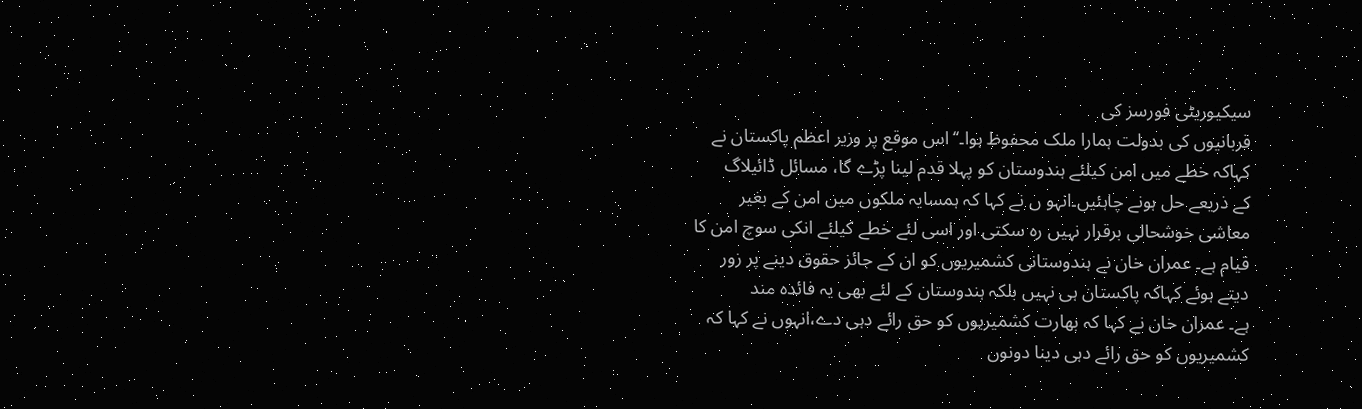سیکیوریٹی فورسز کی
قربانیوں کی بدولت ہمارا ملک محفوظ ہوا۔‘‘اس موقع پر وزیر اعظم پاکستان نے
کہاکہ خطے میں امن کیلئے ہندوستان کو پہلا قدم لینا پڑے گا، مسائل ڈائیلاگ
کے ذریعے حل ہونے چاہئیں۔انہو ں نے کہا کہ ہمسایہ ملکوں میں امن کے بغیر
معاشی خوشحالی برقرار نہیں رہ سکتی اور اسی لئے خطے کیلئے انکی سوچ امن کا
قیام ہے۔ عمران خان نے ہندوستانی کشمیریوں کو ان کے جائز حقوق دینے پر زور
دیتے ہوئے کہاکہ پاکستان ہی نہیں بلکہ ہندوستان کے لئے بھی یہ فائدہ مند
ہے۔ عمران خان نے کہا کہ بھارت کشمیریوں کو حق رائے دہی دے،انہوں نے کہا کہ
کشمیریوں کو حق رائے دہی دینا دونوں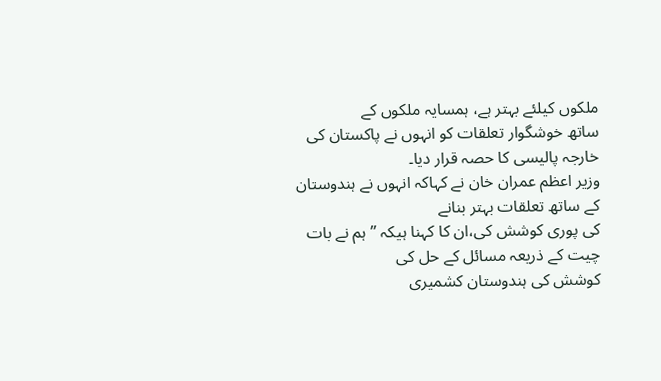ملکوں کیلئے بہتر ہے، ہمسایہ ملکوں کے
ساتھ خوشگوار تعلقات کو انہوں نے پاکستان کی خارجہ پالیسی کا حصہ قرار دیا۔
وزیر اعظم عمران خان نے کہاکہ انہوں نے ہندوستان کے ساتھ تعلقات بہتر بنانے
کی پوری کوشش کی،ان کا کہنا ہیکہ ’’ ہم نے بات چیت کے ذریعہ مسائل کے حل کی
کوشش کی ہندوستان کشمیری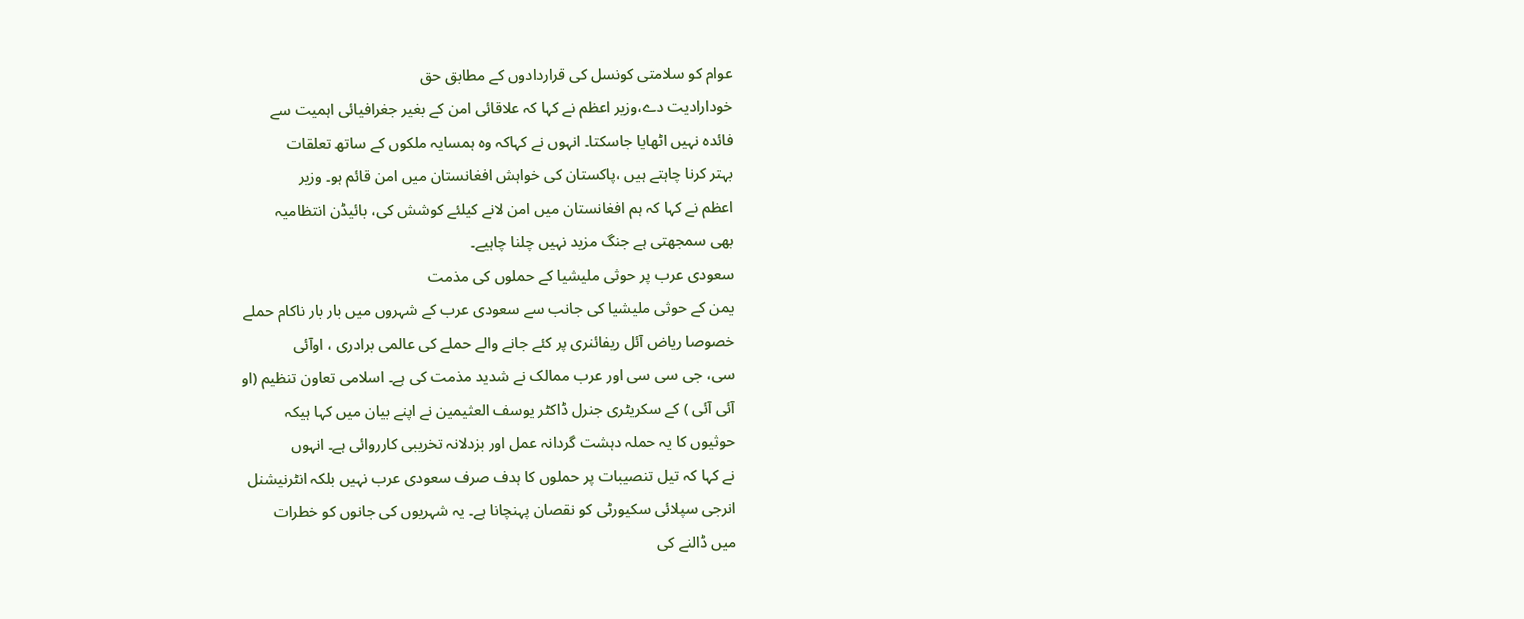عوام کو سلامتی کونسل کی قراردادوں کے مطابق حق
خودارادیت دے،وزیر اعظم نے کہا کہ علاقائی امن کے بغیر جغرافیائی اہمیت سے
فائدہ نہیں اٹھایا جاسکتا۔ انہوں نے کہاکہ وہ ہمسایہ ملکوں کے ساتھ تعلقات
بہتر کرنا چاہتے ہیں ،پاکستان کی خواہش افغانستان میں امن قائم ہو۔ وزیر
اعظم نے کہا کہ ہم افغانستان میں امن لانے کیلئے کوشش کی، بائیڈن انتظامیہ
بھی سمجھتی ہے جنگ مزید نہیں چلنا چاہیے۔
سعودی عرب پر حوثی ملیشیا کے حملوں کی مذمت
یمن کے حوثی ملیشیا کی جانب سے سعودی عرب کے شہروں میں بار بار ناکام حملے
خصوصا ریاض آئل ریفائنری پر کئے جانے والے حملے کی عالمی برادری ، اوآئی
سی، جی سی سی اور عرب ممالک نے شدید مذمت کی ہے۔ اسلامی تعاون تنظیم (او
آئی آئی ) کے سکریٹری جنرل ڈاکٹر یوسف العثیمین نے اپنے بیان میں کہا ہیکہ
حوثیوں کا یہ حملہ دہشت گردانہ عمل اور بزدلانہ تخریبی کارروائی ہے۔ انہوں
نے کہا کہ تیل تنصیبات پر حملوں کا ہدف صرف سعودی عرب نہیں بلکہ انٹرنیشنل
انرجی سپلائی سکیورٹی کو نقصان پہنچانا ہے۔ یہ شہریوں کی جانوں کو خطرات
میں ڈالنے کی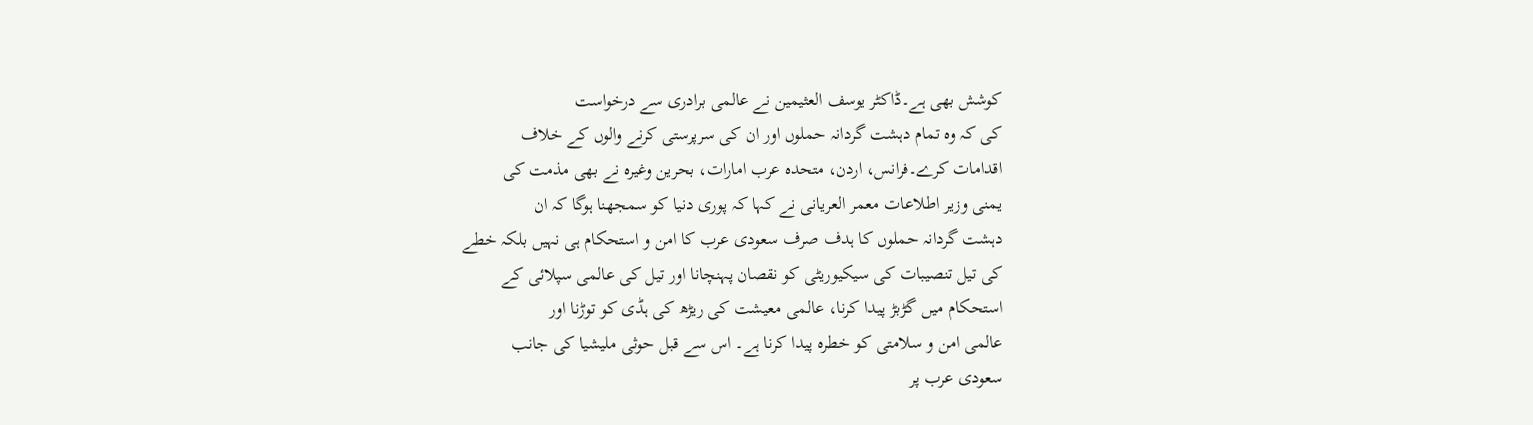کوشش بھی ہے۔ڈاکٹر یوسف العثیمین نے عالمی برادری سے درخواست
کی کہ وہ تمام دہشت گردانہ حملوں اور ان کی سرپرستی کرنے والوں کے خلاف
اقدامات کرے۔فرانس، اردن، متحدہ عرب امارات، بحرین وغیرہ نے بھی مذمت کی
یمنی وزیر اطلاعات معمر العریانی نے کہا کہ پوری دنیا کو سمجھنا ہوگا کہ ان
دہشت گردانہ حملوں کا ہدف صرف سعودی عرب کا امن و استحکام ہی نہیں بلکہ خطے
کی تیل تنصیبات کی سیکیوریٹی کو نقصان پہنچانا اور تیل کی عالمی سپلائی کے
استحکام میں گڑبڑ پیدا کرنا، عالمی معیشت کی ریڑھ کی ہڈی کو توڑنا اور
عالمی امن و سلامتی کو خطرہ پیدا کرنا ہے۔ اس سے قبل حوثی ملیشیا کی جانب
سعودی عرب پر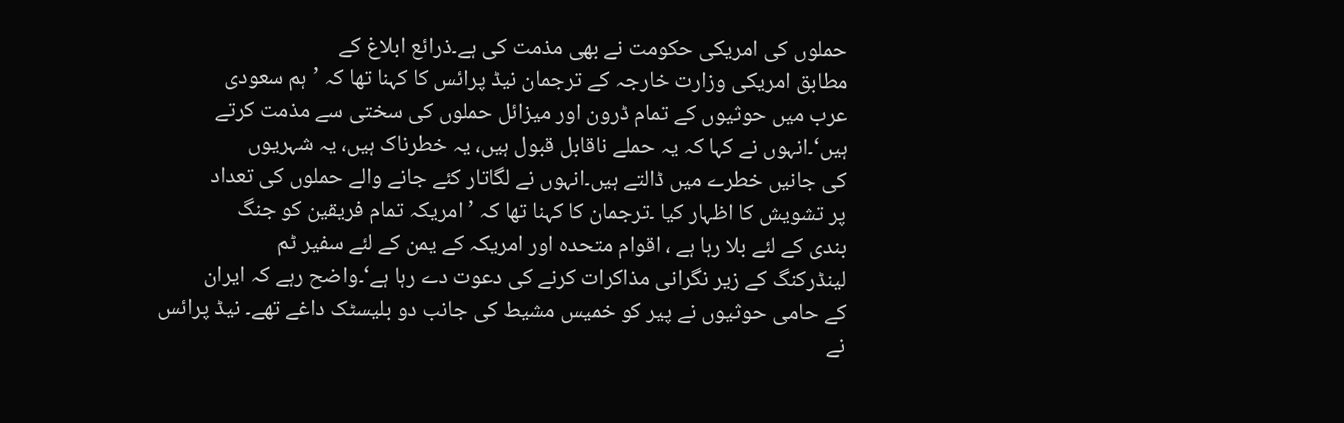حملوں کی امریکی حکومت نے بھی مذمت کی ہے۔ذرائع ابلاغ کے
مطابق امریکی وزارت خارجہ کے ترجمان نیڈ پرائس کا کہنا تھا کہ ’ہم سعودی
عرب میں حوثیوں کے تمام ڈرون اور میزائل حملوں کی سختی سے مذمت کرتے
ہیں‘۔انہوں نے کہا کہ یہ حملے ناقابل قبول ہیں، یہ خطرناک ہیں، یہ شہریوں
کی جانیں خطرے میں ڈالتے ہیں۔انہوں نے لگاتار کئے جانے والے حملوں کی تعداد
پر تشویش کا اظہار کیا ۔ترجمان کا کہنا تھا کہ ’ امریکہ تمام فریقین کو جنگ
بندی کے لئے بلا رہا ہے ، اقوام متحدہ اور امریکہ کے یمن کے لئے سفیر ٹم
لینڈرکنگ کے زیر نگرانی مذاکرات کرنے کی دعوت دے رہا ہے‘۔واضح رہے کہ ایران
کے حامی حوثیوں نے پیر کو خمیس مشیط کی جانب دو بلیسٹک داغے تھے۔ نیڈ پرائس
نے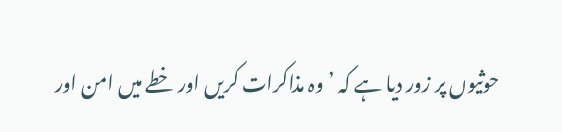حوثیوں پر زور دیا ہے کہ ’وہ مذاکرات کریں اور خطے میں امن اور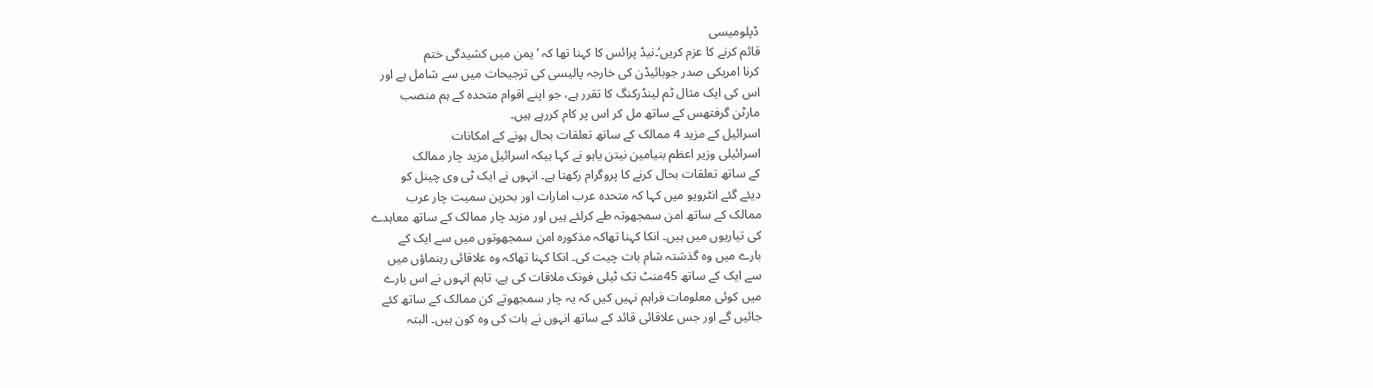ڈپلومیسی
قائم کرنے کا عزم کریں‘۔نیڈ پرائس کا کہنا تھا کہ ’ یمن میں کشیدگی ختم
کرنا امریکی صدر جوبائیڈن کی خارجہ پالیسی کی ترجیحات میں سے شامل ہے اور
اس کی ایک مثال ٹم لینڈرکنگ کا تقرر ہے، جو اپنے اقوام متحدہ کے ہم منصب
مارٹن گرفتھس کے ساتھ مل کر اس پر کام کررہے ہیں۔
اسرائیل کے مزید 4 ممالک کے ساتھ تعلقات بحال ہونے کے امکانات
اسرائیلی وزیر اعظم بنیامین نیتن یاہو نے کہا ہیکہ اسرائیل مزید چار ممالک
کے ساتھ تعلقات بحال کرنے کا پروگرام رکھتا ہے۔ انہوں نے ایک ٹی وی چینل کو
دیئے گئے انٹرویو میں کہا کہ متحدہ عرب امارات اور بحرین سمیت چار عرب
ممالک کے ساتھ امن سمجھوتہ طے کرلئے ہیں اور مزید چار ممالک کے ساتھ معاہدے
کی تیاریوں میں ہیں۔ انکا کہنا تھاکہ مذکورہ امن سمجھوتوں میں سے ایک کے
بارے میں وہ گذشتہ شام بات چیت کی۔ انکا کہنا تھاکہ وہ علاقائی رہنماؤں میں
سے ایک کے ساتھ 45منٹ تک ٹیلی فونک ملاقات کی ہے، تاہم انہوں نے اس بارے
میں کوئی معلومات فراہم نہیں کیں کہ یہ چار سمجھوتے کن ممالک کے ساتھ کئے
جائیں گے اور جس علاقائی قائد کے ساتھ انہوں نے بات کی وہ کون ہیں۔ البتہ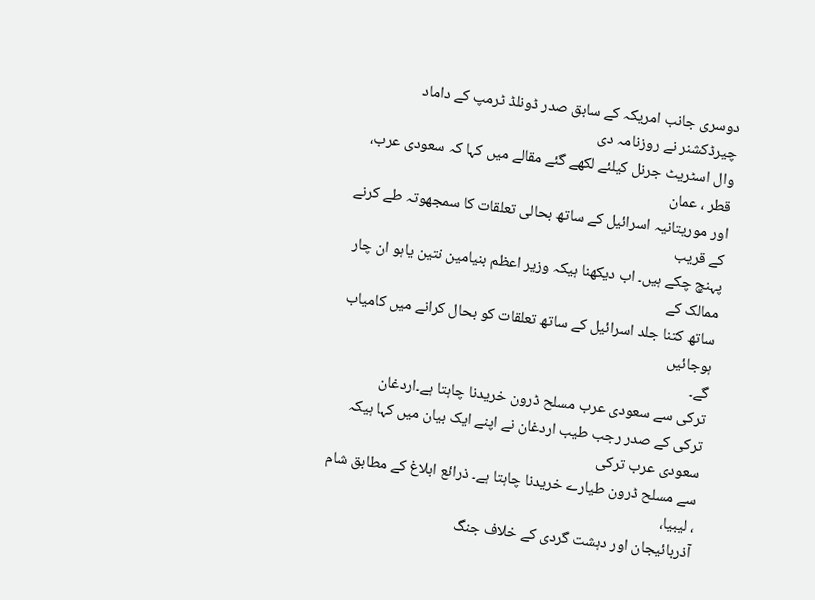دوسری جانب امریکہ کے سابق صدر ڈونلڈ ٹرمپ کے داماد چیرڈکشنر نے روزنامہ دی
وال اسٹریٹ جرنل کیلئے لکھے گئے مقالے میں کہا کہ سعودی عرب، قطر ، عمان
اور موریتانیہ اسرائیل کے ساتھ بحالی تعلقات کا سمجھوتہ طے کرنے کے قریب
پہنچ چکے ہیں۔ اب دیکھنا ہیکہ وزیر اعظم بنیامین نتین یاہو ان چار ممالک کے
ساتھ کتنا جلد اسرائیل کے ساتھ تعلقات کو بحال کرانے میں کامیاب ہوجائیں
گے۔
ترکی سے سعودی عرب مسلح ڈرون خریدنا چاہتا ہے۔اردغان
ترکی کے صدر رجب طیب اردغان نے اپنے ایک بیان میں کہا ہیکہ سعودی عرب ترکی
سے مسلح ڈرون طیارے خریدنا چاہتا ہے۔ ذرائع ابلاغ کے مطابق شام ، لیبیا،
آذربائیجان اور دہشت گردی کے خلاف جنگ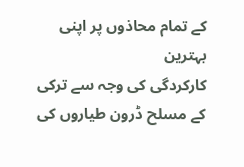کے تمام محاذوں پر اپنی بہترین
کارکردگی کی وجہ سے ترکی کے مسلح ڈرون طیاروں کی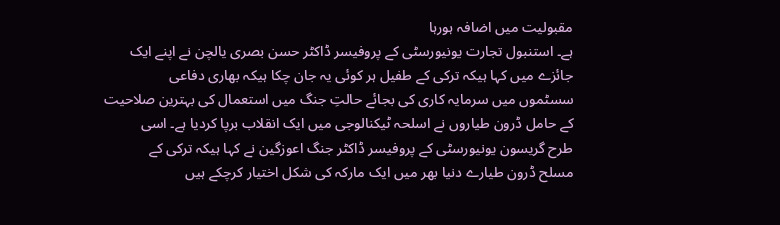مقبولیت میں اضافہ ہورہا
ہے۔ استنبول تجارت یونیورسٹی کے پروفیسر ڈاکٹر حسن بصری یالچن نے اپنے ایک
جائزے میں کہا ہیکہ ترکی کے طفیل ہر کوئی یہ جان چکا ہیکہ بھاری دفاعی
سسٹموں میں سرمایہ کاری کی بجائے حالتِ جنگ میں استعمال کی بہترین صلاحیت
کے حامل ڈرون طیاروں نے اسلحہ ٹیکنالوجی میں ایک انقلاب برپا کردیا ہے۔ اسی
طرح گریسون یونیورسٹی کے پروفیسر ڈاکٹر جنگ اعوزگین نے کہا ہیکہ ترکی کے
مسلح ڈرون طیارے دنیا بھر میں ایک مارکہ کی شکل اختیار کرچکے ہیں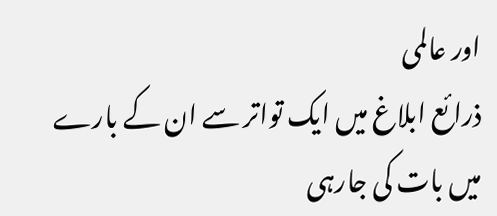اور عالمی
ذرائع ابلاغ میں ایک تواتر سے ان کے بارے میں بات کی جارہی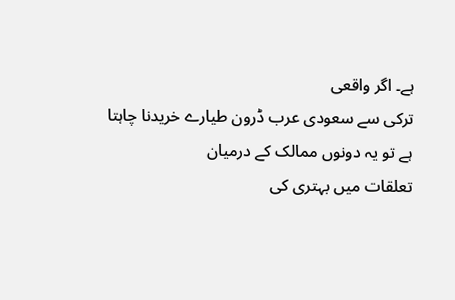ہے۔ اگر واقعی
ترکی سے سعودی عرب ڈرون طیارے خریدنا چاہتا ہے تو یہ دونوں ممالک کے درمیان
تعلقات میں بہتری کی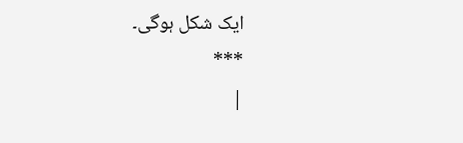ایک شکل ہوگی۔
***
|